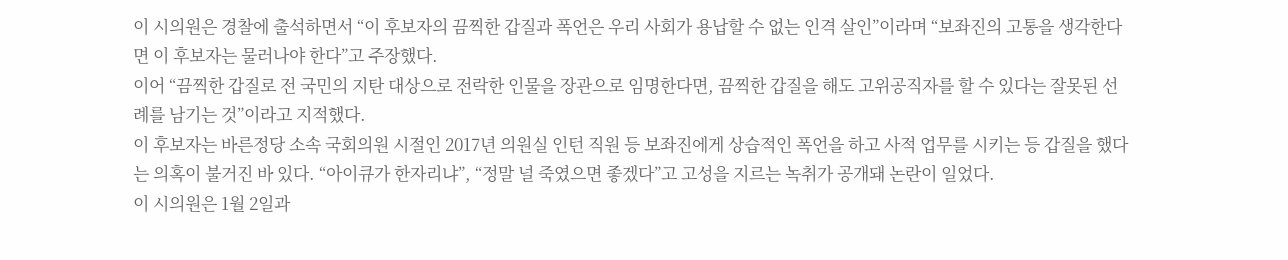이 시의원은 경찰에 출석하면서 “이 후보자의 끔찍한 갑질과 폭언은 우리 사회가 용납할 수 없는 인격 살인”이라며 “보좌진의 고통을 생각한다면 이 후보자는 물러나야 한다”고 주장했다.
이어 “끔찍한 갑질로 전 국민의 지탄 대상으로 전락한 인물을 장관으로 임명한다면, 끔찍한 갑질을 해도 고위공직자를 할 수 있다는 잘못된 선례를 남기는 것”이라고 지적했다.
이 후보자는 바른정당 소속 국회의원 시절인 2017년 의원실 인턴 직원 등 보좌진에게 상습적인 폭언을 하고 사적 업무를 시키는 등 갑질을 했다는 의혹이 불거진 바 있다. “아이큐가 한자리냐”, “정말 널 죽였으면 좋겠다”고 고성을 지르는 녹취가 공개돼 논란이 일었다.
이 시의원은 1월 2일과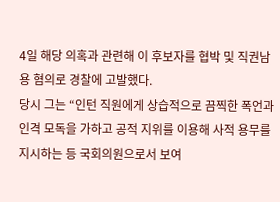4일 해당 의혹과 관련해 이 후보자를 협박 및 직권남용 혐의로 경찰에 고발했다.
당시 그는 “인턴 직원에게 상습적으로 끔찍한 폭언과 인격 모독을 가하고 공적 지위를 이용해 사적 용무를 지시하는 등 국회의원으로서 보여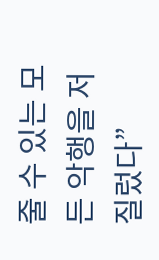줄 수 있는 모든 악행을 저질렀다”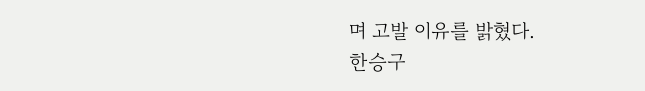며 고발 이유를 밝혔다.
한승구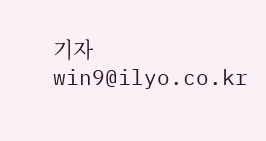기자 win9@ilyo.co.kr